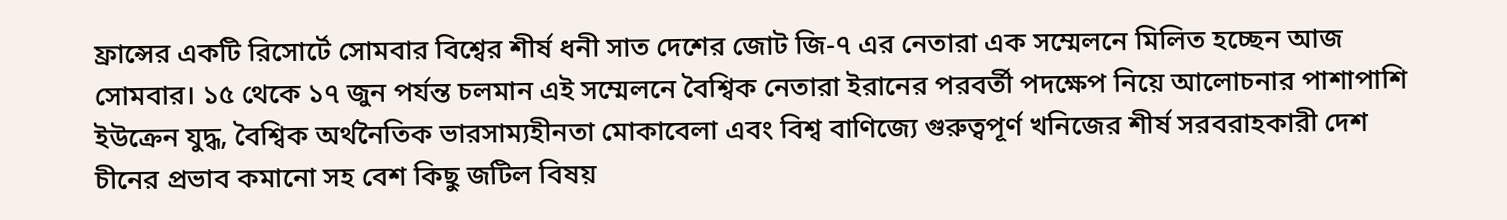ফ্রান্সের একটি রিসোর্টে সোমবার বিশ্বের শীর্ষ ধনী সাত দেশের জোট জি-৭ এর নেতারা এক সম্মেলনে মিলিত হচ্ছেন আজ সোমবার। ১৫ থেকে ১৭ জুন পর্যন্ত চলমান এই সম্মেলনে বৈশ্বিক নেতারা ইরানের পরবর্তী পদক্ষেপ নিয়ে আলোচনার পাশাপাশি ইউক্রেন যুদ্ধ, বৈশ্বিক অর্থনৈতিক ভারসাম্যহীনতা মোকাবেলা এবং বিশ্ব বাণিজ্যে গুরুত্বপূর্ণ খনিজের শীর্ষ সরবরাহকারী দেশ চীনের প্রভাব কমানো সহ বেশ কিছু জটিল বিষয়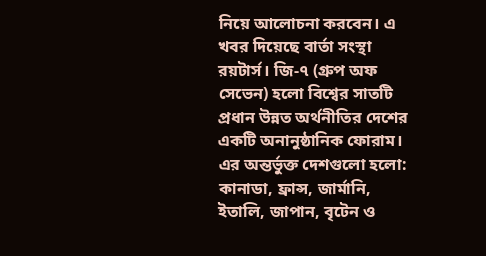নিয়ে আলোচনা করবেন। এ খবর দিয়েছে বার্তা সংস্থা রয়টার্স। জি-৭ (গ্রুপ অফ সেভেন) হলো বিশ্বের সাতটি প্রধান উন্নত অর্থনীতির দেশের একটি অনানুষ্ঠানিক ফোরাম।
এর অন্তর্ভুক্ত দেশগুলো হলো: কানাডা, ফ্রান্স, জার্মানি, ইতালি, জাপান, বৃটেন ও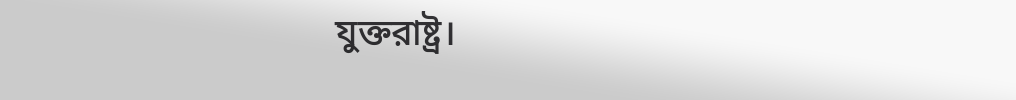যুক্তরাষ্ট্র।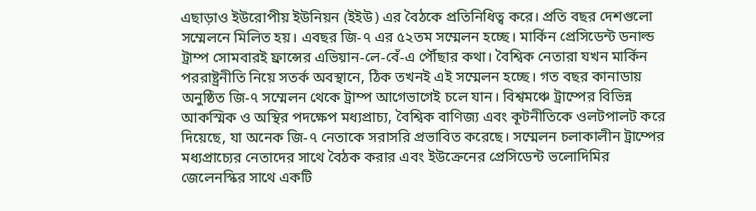এছাড়াও ইউরোপীয় ইউনিয়ন (ইইউ) এর বৈঠকে প্রতিনিধিত্ব করে। প্রতি বছর দেশগুলো সম্মেলনে মিলিত হয়। এবছর জি-৭ এর ৫২তম সম্মেলন হচ্ছে। মার্কিন প্রেসিডেন্ট ডনাল্ড ট্রাম্প সোমবারই ফ্রান্সের এভিয়ান-লে-বেঁ-এ পৌঁছার কথা। বৈশ্বিক নেতারা যখন মার্কিন পররাষ্ট্রনীতি নিয়ে সতর্ক অবস্থানে, ঠিক তখনই এই সম্মেলন হচ্ছে। গত বছর কানাডায় অনুষ্ঠিত জি-৭ সম্মেলন থেকে ট্রাম্প আগেভাগেই চলে যান। বিশ্বমঞ্চে ট্রাম্পের বিভিন্ন আকস্মিক ও অস্থির পদক্ষেপ মধ্যপ্রাচ্য, বৈশ্বিক বাণিজ্য এবং কূটনীতিকে ওলটপালট করে দিয়েছে, যা অনেক জি-৭ নেতাকে সরাসরি প্রভাবিত করেছে। সম্মেলন চলাকালীন ট্রাম্পের মধ্যপ্রাচ্যের নেতাদের সাথে বৈঠক করার এবং ইউক্রেনের প্রেসিডেন্ট ভলোদিমির জেলেনস্কির সাথে একটি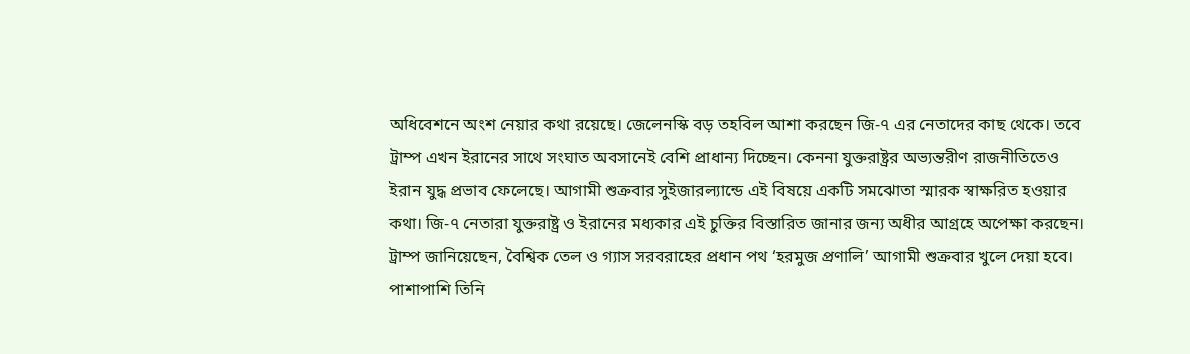অধিবেশনে অংশ নেয়ার কথা রয়েছে। জেলেনস্কি বড় তহবিল আশা করছেন জি-৭ এর নেতাদের কাছ থেকে। তবে ট্রাম্প এখন ইরানের সাথে সংঘাত অবসানেই বেশি প্রাধান্য দিচ্ছেন। কেননা যুক্তরাষ্ট্রর অভ্যন্তরীণ রাজনীতিতেও ইরান যুদ্ধ প্রভাব ফেলেছে। আগামী শুক্রবার সুইজারল্যান্ডে এই বিষয়ে একটি সমঝোতা স্মারক স্বাক্ষরিত হওয়ার কথা। জি-৭ নেতারা যুক্তরাষ্ট্র ও ইরানের মধ্যকার এই চুক্তির বিস্তারিত জানার জন্য অধীর আগ্রহে অপেক্ষা করছেন। ট্রাম্প জানিয়েছেন, বৈশ্বিক তেল ও গ্যাস সরবরাহের প্রধান পথ ‘হরমুজ প্রণালি’ আগামী শুক্রবার খুলে দেয়া হবে। পাশাপাশি তিনি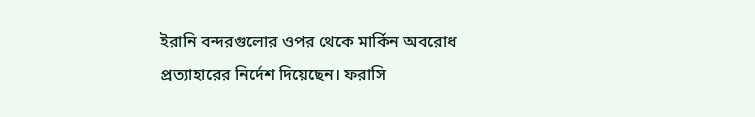ইরানি বন্দরগুলোর ওপর থেকে মার্কিন অবরোধ প্রত্যাহারের নির্দেশ দিয়েছেন। ফরাসি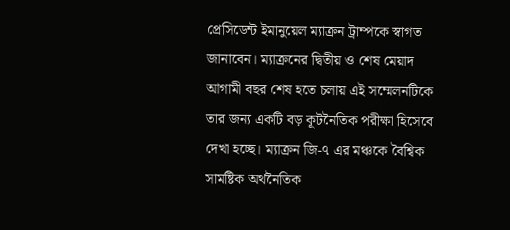প্রেসিডেন্ট ইমানুয়েল ম্যাক্রন ট্রাম্পকে স্বাগত জানাবেন। ম্যাক্রনের দ্বিতীয় ও শেষ মেয়াদ আগামী বছর শেষ হতে চলায় এই সম্মেলনটিকে তার জন্য একটি বড় কূটনৈতিক পরীক্ষা হিসেবে দেখা হচ্ছে। ম্যাক্রন জি-৭ এর মঞ্চকে বৈশ্বিক সামষ্টিক অর্থনৈতিক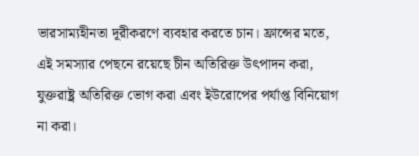ভারসাম্যহীনতা দূরীকরণে ব্যবহার করতে চান। ফ্রান্সের মতে, এই সমস্যার পেছনে রয়েছে চীন অতিরিক্ত উৎপাদন করা, যুক্তরাষ্ট্র অতিরিক্ত ভোগ করা এবং ইউরোপের পর্যাপ্ত বিনিয়োগ না করা।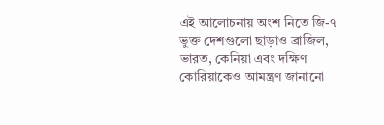এই আলোচনায় অংশ নিতে জি-৭ ভুক্ত দেশগুলো ছাড়াও ব্রাজিল, ভারত, কেনিয়া এবং দক্ষিণ কোরিয়াকেও আমন্ত্রণ জানানো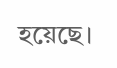হয়েছে।